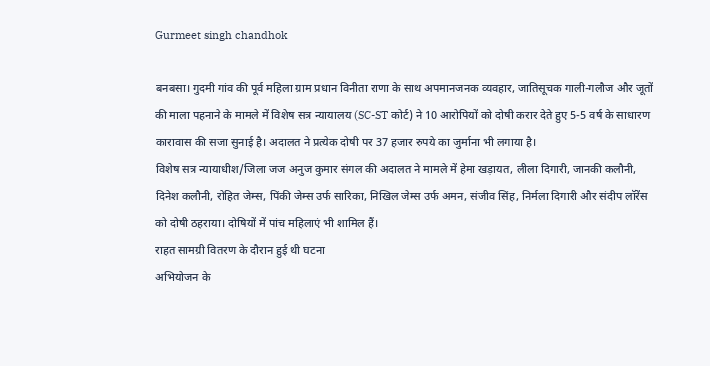Gurmeet singh chandhok

बनबसा। गुदमी गांव की पूर्व महिला ग्राम प्रधान विनीता राणा के साथ अपमानजनक व्यवहार, जातिसूचक गाली-गलौज और जूतों की माला पहनाने के मामले में विशेष सत्र न्यायालय (SC-ST कोर्ट) ने 10 आरोपियों को दोषी करार देते हुए 5-5 वर्ष के साधारण कारावास की सजा सुनाई है। अदालत ने प्रत्येक दोषी पर 37 हजार रुपये का जुर्माना भी लगाया है।
विशेष सत्र न्यायाधीश/जिला जज अनुज कुमार संगल की अदालत ने मामले में हेमा खड़ायत, लीला दिगारी, जानकी कलौनी, दिनेश कलौनी, रोहित जेम्स, पिंकी जेम्स उर्फ सारिका, निखिल जेम्स उर्फ अमन, संजीव सिंह, निर्मला दिगारी और संदीप लॉरेंस को दोषी ठहराया। दोषियों में पांच महिलाएं भी शामिल हैं।
राहत सामग्री वितरण के दौरान हुई थी घटना
अभियोजन के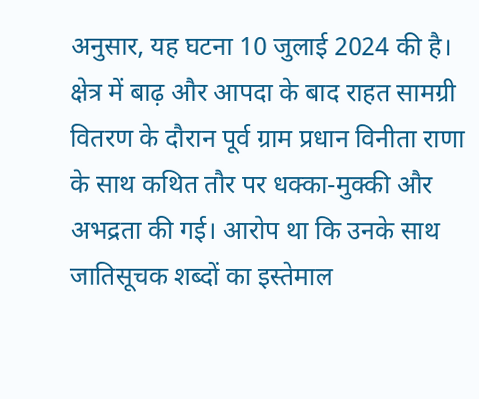अनुसार, यह घटना 10 जुलाई 2024 की है। क्षेत्र में बाढ़ और आपदा के बाद राहत सामग्री वितरण के दौरान पूर्व ग्राम प्रधान विनीता राणा के साथ कथित तौर पर धक्का-मुक्की और अभद्रता की गई। आरोप था कि उनके साथ जातिसूचक शब्दों का इस्तेमाल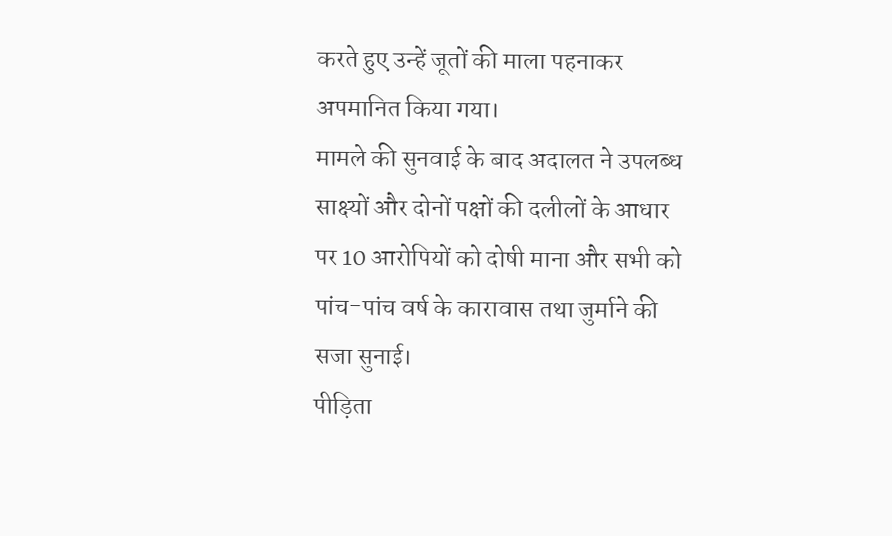करते हुए उन्हें जूतों की माला पहनाकर अपमानित किया गया।
मामले की सुनवाई के बाद अदालत ने उपलब्ध साक्ष्यों और दोनों पक्षों की दलीलों के आधार पर 10 आरोपियों को दोषी माना और सभी को पांच-पांच वर्ष के कारावास तथा जुर्माने की सजा सुनाई।
पीड़िता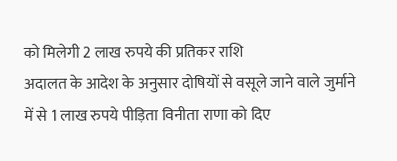को मिलेगी 2 लाख रुपये की प्रतिकर राशि
अदालत के आदेश के अनुसार दोषियों से वसूले जाने वाले जुर्माने में से 1 लाख रुपये पीड़िता विनीता राणा को दिए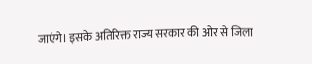जाएंगे। इसके अतिरिक्त राज्य सरकार की ओर से जिला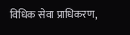विधिक सेवा प्राधिकरण,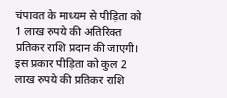चंपावत के माध्यम से पीड़िता को 1 लाख रुपये की अतिरिक्त प्रतिकर राशि प्रदान की जाएगी।
इस प्रकार पीड़िता को कुल 2 लाख रुपये की प्रतिकर राशि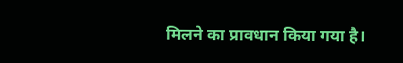मिलने का प्रावधान किया गया है।